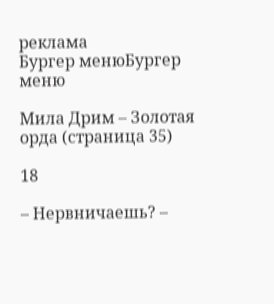реклама
Бургер менюБургер меню

Мила Дрим – Золотая орда (страница 35)

18

– Нервничаешь? –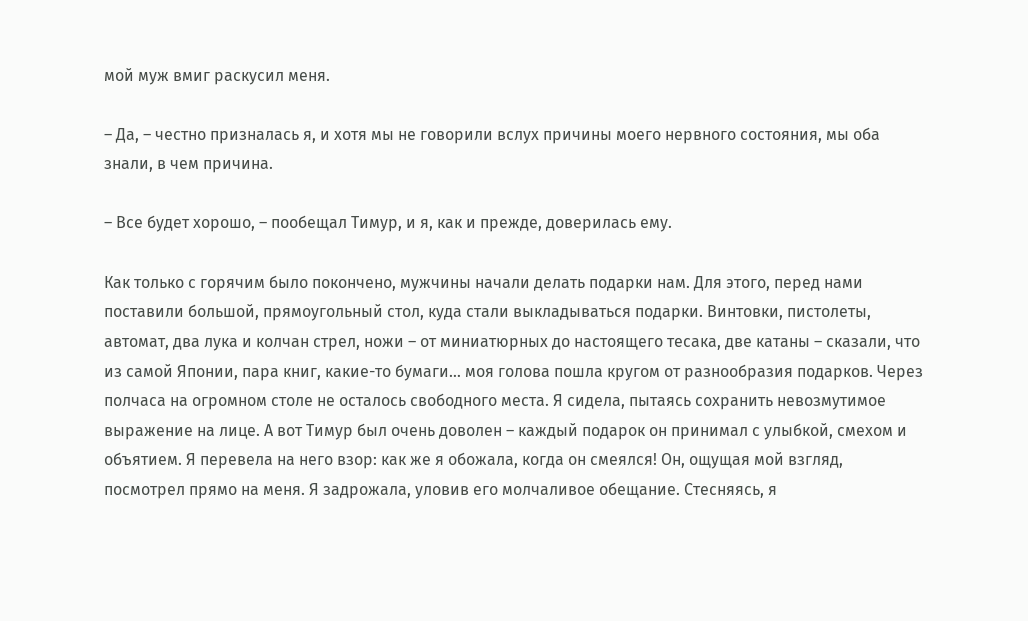мой муж вмиг раскусил меня.

– Да, – честно призналась я, и хотя мы не говорили вслух причины моего нервного состояния, мы оба знали, в чем причина.

– Все будет хорошо, – пообещал Тимур, и я, как и прежде, доверилась ему.

Как только с горячим было покончено, мужчины начали делать подарки нам. Для этого, перед нами поставили большой, прямоугольный стол, куда стали выкладываться подарки. Винтовки, пистолеты, автомат, два лука и колчан стрел, ножи – от миниатюрных до настоящего тесака, две катаны – сказали, что из самой Японии, пара книг, какие-то бумаги… моя голова пошла кругом от разнообразия подарков. Через полчаса на огромном столе не осталось свободного места. Я сидела, пытаясь сохранить невозмутимое выражение на лице. А вот Тимур был очень доволен – каждый подарок он принимал с улыбкой, смехом и объятием. Я перевела на него взор: как же я обожала, когда он смеялся! Он, ощущая мой взгляд, посмотрел прямо на меня. Я задрожала, уловив его молчаливое обещание. Стесняясь, я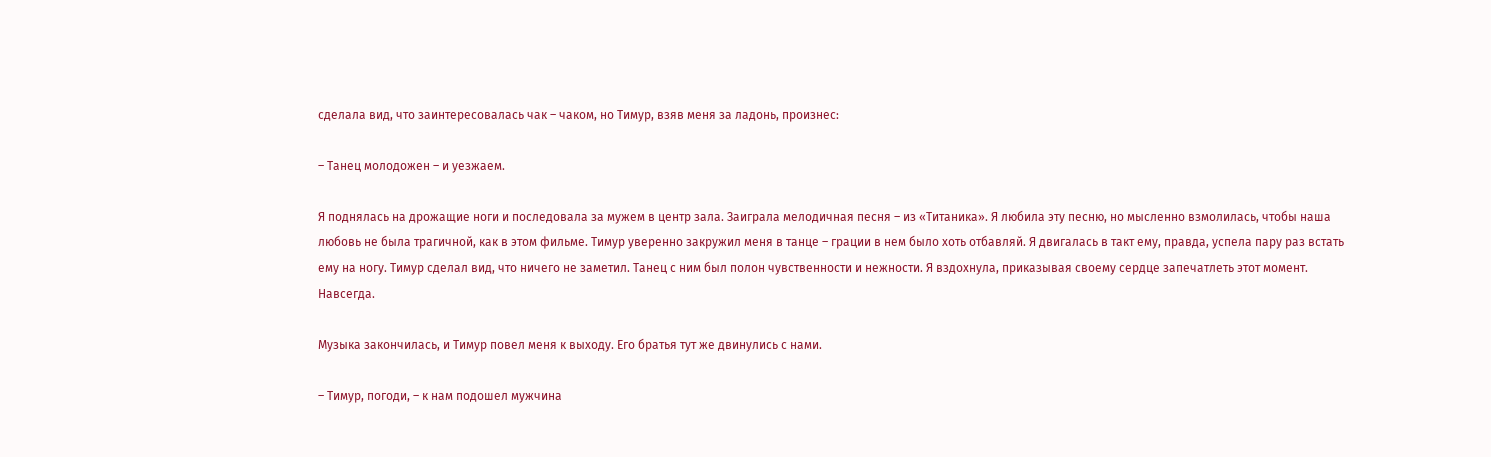сделала вид, что заинтересовалась чак – чаком, но Тимур, взяв меня за ладонь, произнес:

– Танец молодожен – и уезжаем.

Я поднялась на дрожащие ноги и последовала за мужем в центр зала. Заиграла мелодичная песня – из «Титаника». Я любила эту песню, но мысленно взмолилась, чтобы наша любовь не была трагичной, как в этом фильме. Тимур уверенно закружил меня в танце – грации в нем было хоть отбавляй. Я двигалась в такт ему, правда, успела пару раз встать ему на ногу. Тимур сделал вид, что ничего не заметил. Танец с ним был полон чувственности и нежности. Я вздохнула, приказывая своему сердце запечатлеть этот момент. Навсегда.

Музыка закончилась, и Тимур повел меня к выходу. Его братья тут же двинулись с нами.

– Тимур, погоди, – к нам подошел мужчина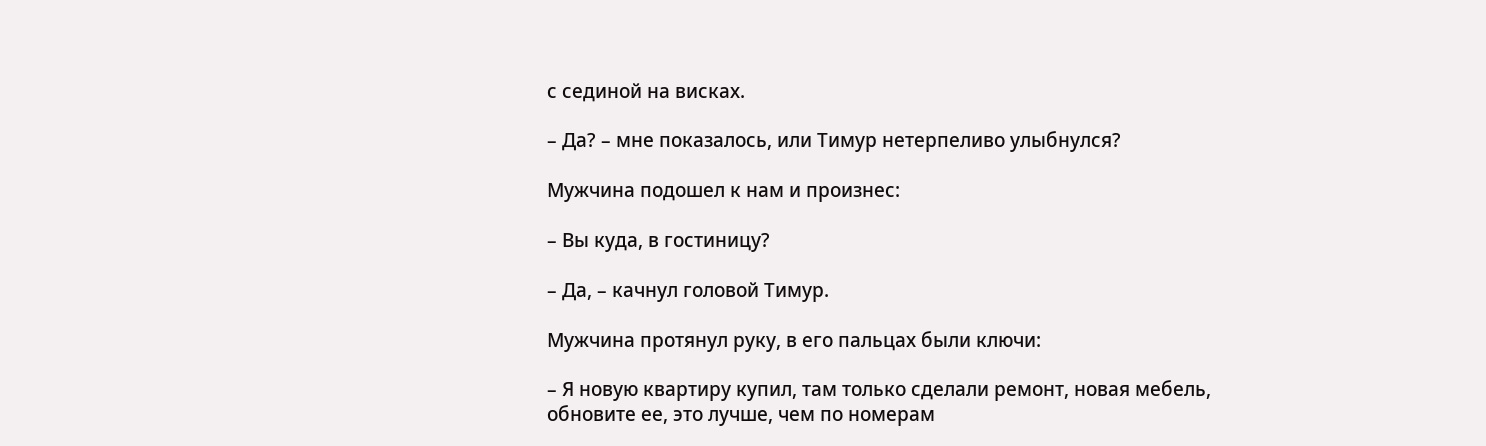с сединой на висках.

– Да? – мне показалось, или Тимур нетерпеливо улыбнулся?

Мужчина подошел к нам и произнес:

– Вы куда, в гостиницу?

– Да, – качнул головой Тимур.

Мужчина протянул руку, в его пальцах были ключи:

– Я новую квартиру купил, там только сделали ремонт, новая мебель, обновите ее, это лучше, чем по номерам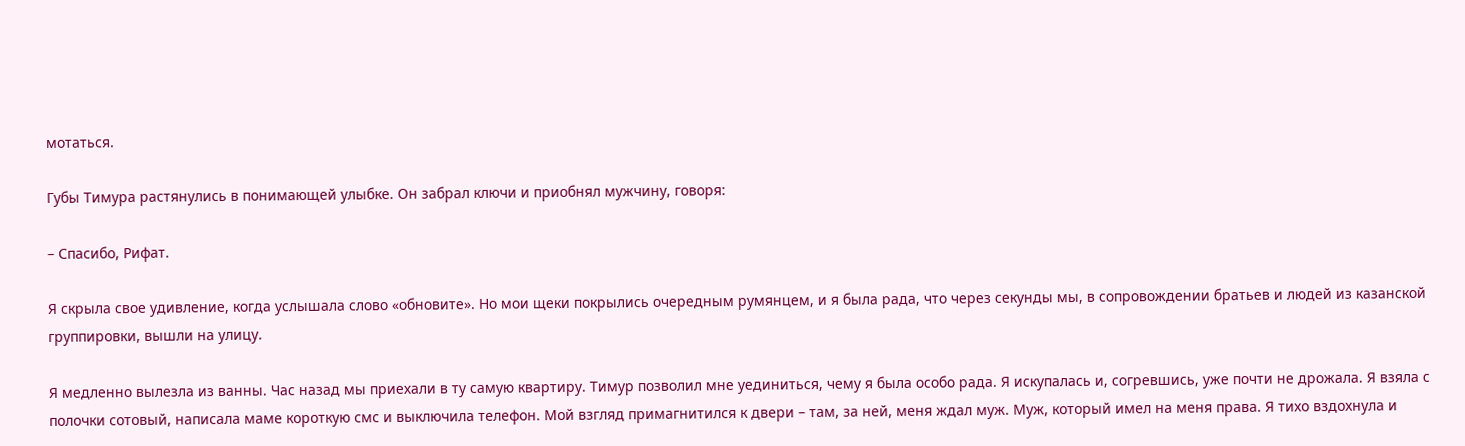мотаться.

Губы Тимура растянулись в понимающей улыбке. Он забрал ключи и приобнял мужчину, говоря:

– Спасибо, Рифат.

Я скрыла свое удивление, когда услышала слово «обновите». Но мои щеки покрылись очередным румянцем, и я была рада, что через секунды мы, в сопровождении братьев и людей из казанской группировки, вышли на улицу.

Я медленно вылезла из ванны. Час назад мы приехали в ту самую квартиру. Тимур позволил мне уединиться, чему я была особо рада. Я искупалась и, согревшись, уже почти не дрожала. Я взяла с полочки сотовый, написала маме короткую смс и выключила телефон. Мой взгляд примагнитился к двери – там, за ней, меня ждал муж. Муж, который имел на меня права. Я тихо вздохнула и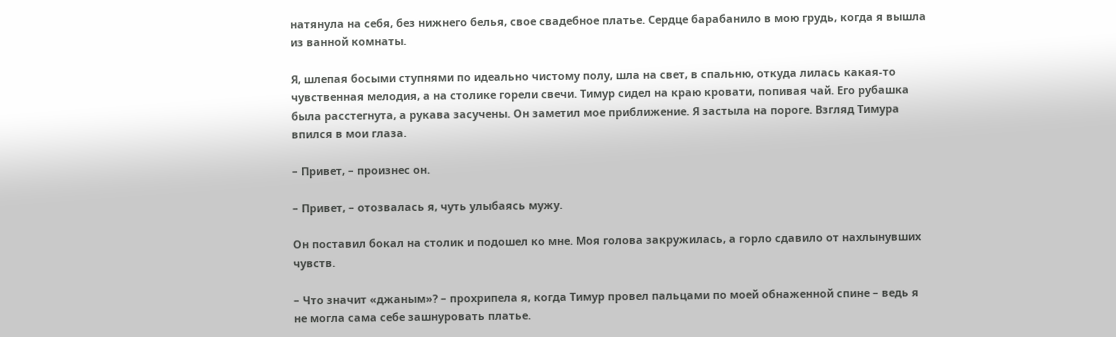натянула на себя, без нижнего белья, свое свадебное платье. Сердце барабанило в мою грудь, когда я вышла из ванной комнаты.

Я, шлепая босыми ступнями по идеально чистому полу, шла на свет, в спальню, откуда лилась какая-то чувственная мелодия, а на столике горели свечи. Тимур сидел на краю кровати, попивая чай. Его рубашка была расстегнута, а рукава засучены. Он заметил мое приближение. Я застыла на пороге. Взгляд Тимура впился в мои глаза.

– Привет, – произнес он.

– Привет, – отозвалась я, чуть улыбаясь мужу.

Он поставил бокал на столик и подошел ко мне. Моя голова закружилась, а горло сдавило от нахлынувших чувств.

– Что значит «джаным»? – прохрипела я, когда Тимур провел пальцами по моей обнаженной спине – ведь я не могла сама себе зашнуровать платье.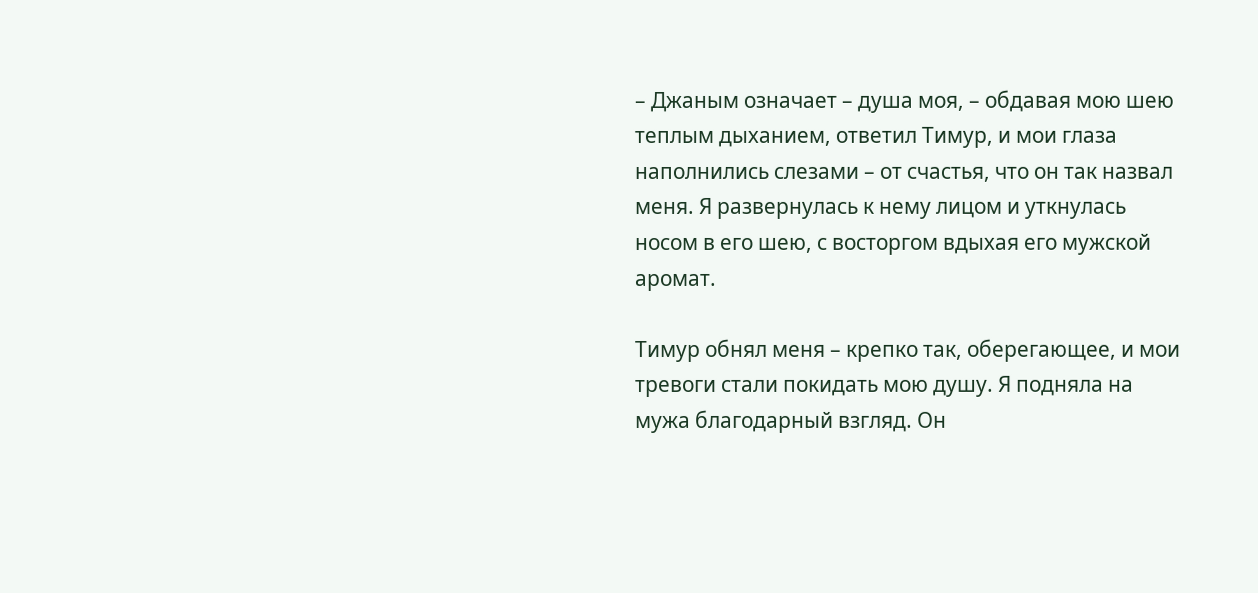– Джаным означает – душа моя, – обдавая мою шею теплым дыханием, ответил Тимур, и мои глаза наполнились слезами – от счастья, что он так назвал меня. Я развернулась к нему лицом и уткнулась носом в его шею, с восторгом вдыхая его мужской аромат.

Тимур обнял меня – крепко так, оберегающее, и мои тревоги стали покидать мою душу. Я подняла на мужа благодарный взгляд. Он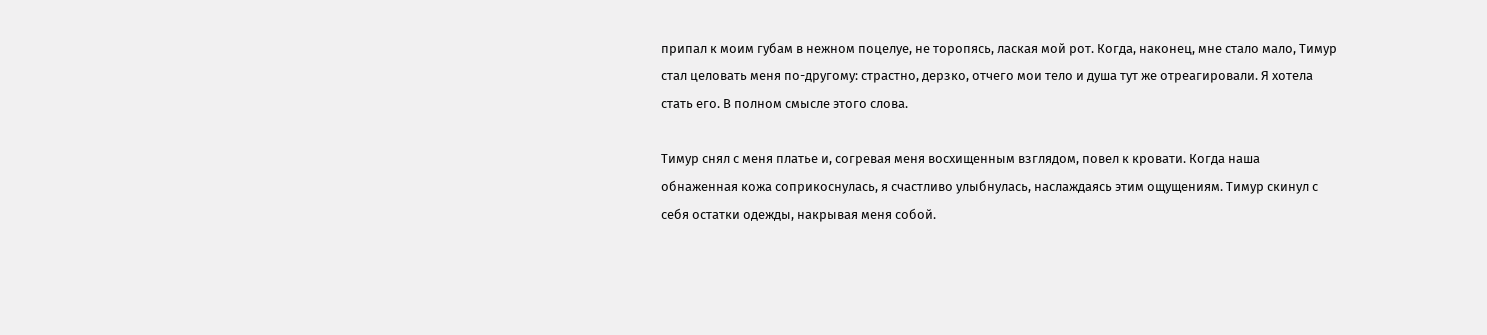припал к моим губам в нежном поцелуе, не торопясь, лаская мой рот. Когда, наконец, мне стало мало, Тимур стал целовать меня по-другому: страстно, дерзко, отчего мои тело и душа тут же отреагировали. Я хотела стать его. В полном смысле этого слова.

Тимур снял с меня платье и, согревая меня восхищенным взглядом, повел к кровати. Когда наша обнаженная кожа соприкоснулась, я счастливо улыбнулась, наслаждаясь этим ощущениям. Тимур скинул с себя остатки одежды, накрывая меня собой.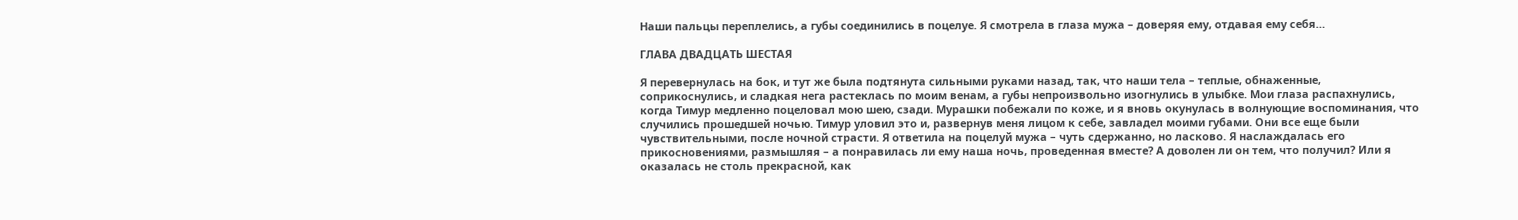Наши пальцы переплелись, а губы соединились в поцелуе. Я смотрела в глаза мужа – доверяя ему, отдавая ему себя…

ГЛАВА ДВАДЦАТЬ ШЕСТАЯ

Я перевернулась на бок, и тут же была подтянута сильными руками назад, так, что наши тела – теплые, обнаженные, соприкоснулись, и сладкая нега растеклась по моим венам, а губы непроизвольно изогнулись в улыбке. Мои глаза распахнулись, когда Тимур медленно поцеловал мою шею, сзади. Мурашки побежали по коже, и я вновь окунулась в волнующие воспоминания, что случились прошедшей ночью. Тимур уловил это и, развернув меня лицом к себе, завладел моими губами. Они все еще были чувствительными, после ночной страсти. Я ответила на поцелуй мужа – чуть сдержанно, но ласково. Я наслаждалась его прикосновениями, размышляя – а понравилась ли ему наша ночь, проведенная вместе? А доволен ли он тем, что получил? Или я оказалась не столь прекрасной, как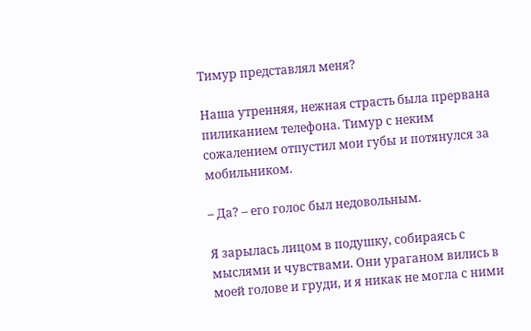Тимур представлял меня?

Наша утренняя, нежная страсть была прервана пиликанием телефона. Тимур с неким сожалением отпустил мои губы и потянулся за мобильником.

– Да? – его голос был недовольным.

Я зарылась лицом в подушку, собираясь с мыслями и чувствами. Они ураганом вились в моей голове и груди, и я никак не могла с ними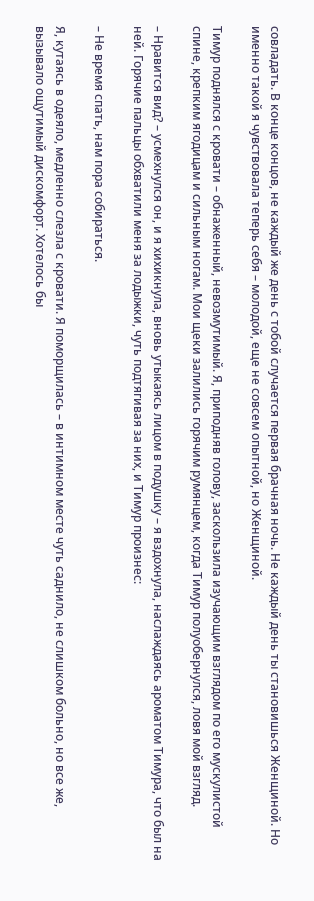совладать. В конце концов, не каждый же день с тобой случается первая брачная ночь. Не каждый день ты становишься Женщиной. Но именно такой я чувствовала теперь себя – молодой, еще не совсем опытной, но Женщиной.

Тимур поднялся с кровати – обнаженный, невозмутимый. Я, приподняв голову, заскользила изучающим взглядом по его мускулистой спине, крепким ягодицам и сильным ногам. Мои щеки залились горячим румянцем, когда Тимур полуобернулся, ловя мой взгляд.

– Нравится вид? – усмехнулся он, и я хихикнула, вновь утыкаясь лицом в подушку – я вздохнула, наслаждаясь ароматом Тимура, что был на ней. Горячие пальцы обхватили меня за лодыжки, чуть подтягивая за них, и Тимур произнес:

– Не время спать, нам пора собираться.

Я, кутаясь в одеяло, медленно слезла с кровати. Я поморщилась – в интимном месте чуть саднило, не слишком больно, но все же, вызывало ощутимый дискомфорт. Хотелось бы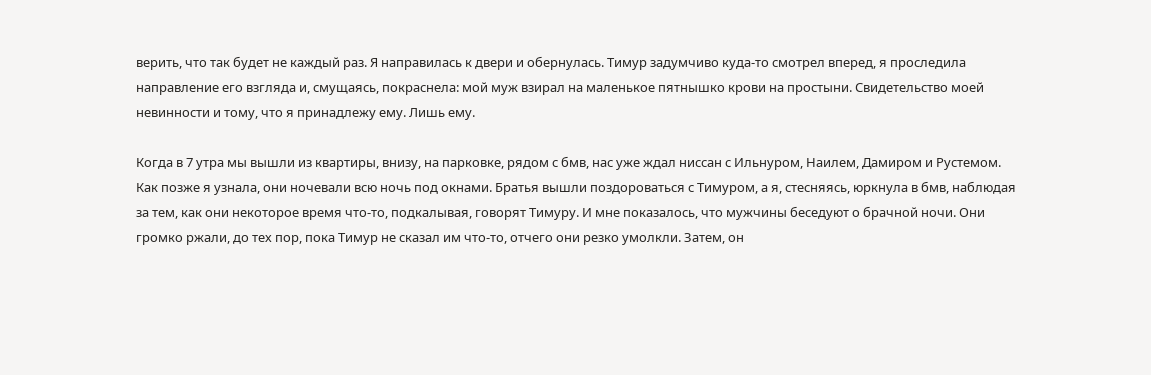верить, что так будет не каждый раз. Я направилась к двери и обернулась. Тимур задумчиво куда-то смотрел вперед, я проследила направление его взгляда и, смущаясь, покраснела: мой муж взирал на маленькое пятнышко крови на простыни. Свидетельство моей невинности и тому, что я принадлежу ему. Лишь ему.

Когда в 7 утра мы вышли из квартиры, внизу, на парковке, рядом с бмв, нас уже ждал ниссан с Ильнуром, Наилем, Дамиром и Рустемом. Как позже я узнала, они ночевали всю ночь под окнами. Братья вышли поздороваться с Тимуром, а я, стесняясь, юркнула в бмв, наблюдая за тем, как они некоторое время что-то, подкалывая, говорят Тимуру. И мне показалось, что мужчины беседуют о брачной ночи. Они громко ржали, до тех пор, пока Тимур не сказал им что-то, отчего они резко умолкли. Затем, он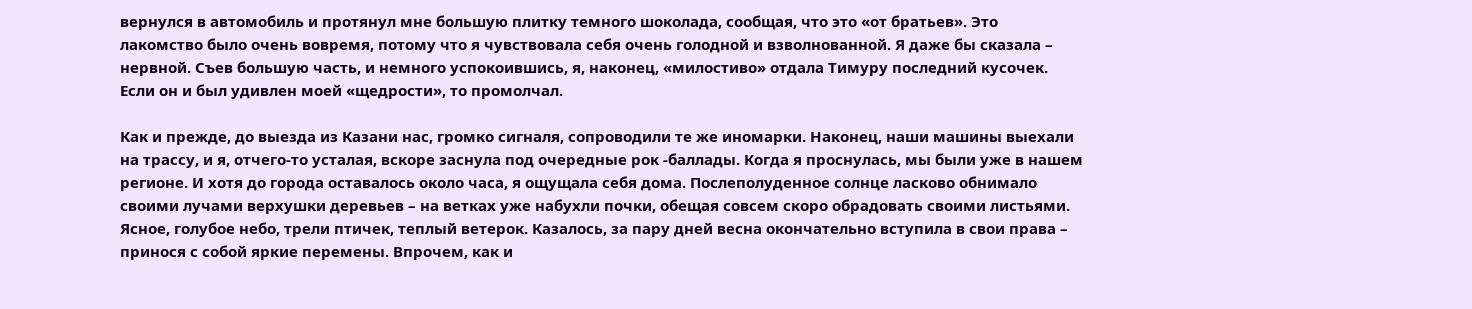вернулся в автомобиль и протянул мне большую плитку темного шоколада, сообщая, что это «от братьев». Это лакомство было очень вовремя, потому что я чувствовала себя очень голодной и взволнованной. Я даже бы сказала – нервной. Съев большую часть, и немного успокоившись, я, наконец, «милостиво» отдала Тимуру последний кусочек. Если он и был удивлен моей «щедрости», то промолчал.

Как и прежде, до выезда из Казани нас, громко сигналя, сопроводили те же иномарки. Наконец, наши машины выехали на трассу, и я, отчего-то усталая, вскоре заснула под очередные рок -баллады. Когда я проснулась, мы были уже в нашем регионе. И хотя до города оставалось около часа, я ощущала себя дома. Послеполуденное солнце ласково обнимало своими лучами верхушки деревьев – на ветках уже набухли почки, обещая совсем скоро обрадовать своими листьями. Ясное, голубое небо, трели птичек, теплый ветерок. Казалось, за пару дней весна окончательно вступила в свои права – принося с собой яркие перемены. Впрочем, как и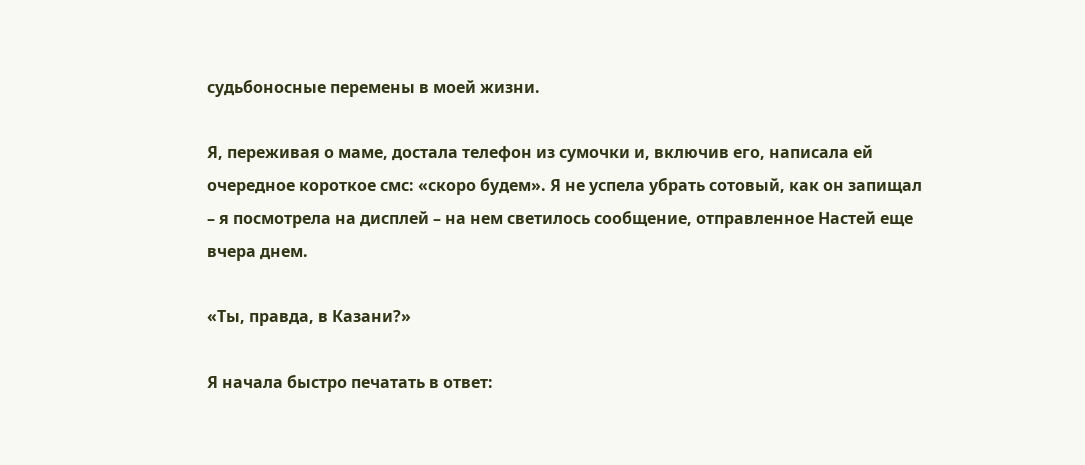судьбоносные перемены в моей жизни.

Я, переживая о маме, достала телефон из сумочки и, включив его, написала ей очередное короткое смс: «скоро будем». Я не успела убрать сотовый, как он запищал – я посмотрела на дисплей – на нем светилось сообщение, отправленное Настей еще вчера днем.

«Ты, правда, в Казани?»

Я начала быстро печатать в ответ: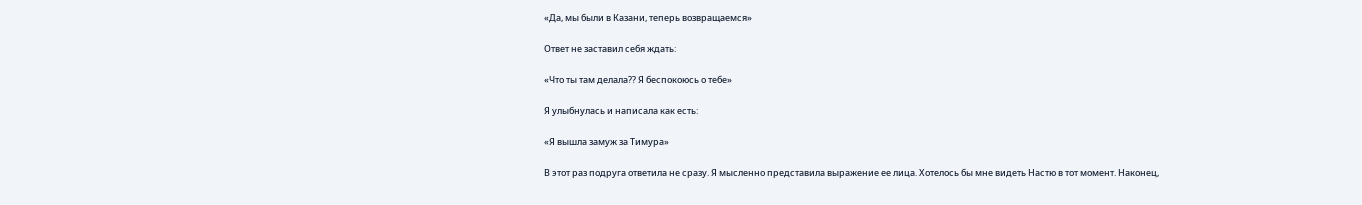«Да, мы были в Казани, теперь возвращаемся»

Ответ не заставил себя ждать:

«Что ты там делала?? Я беспокоюсь о тебе»

Я улыбнулась и написала как есть:

«Я вышла замуж за Тимура»

В этот раз подруга ответила не сразу. Я мысленно представила выражение ее лица. Хотелось бы мне видеть Настю в тот момент. Наконец,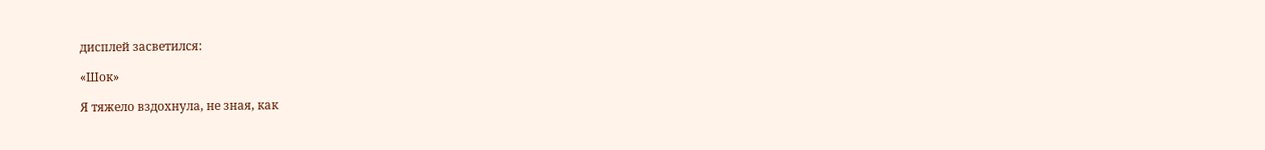дисплей засветился:

«Шок»

Я тяжело вздохнула, не зная, как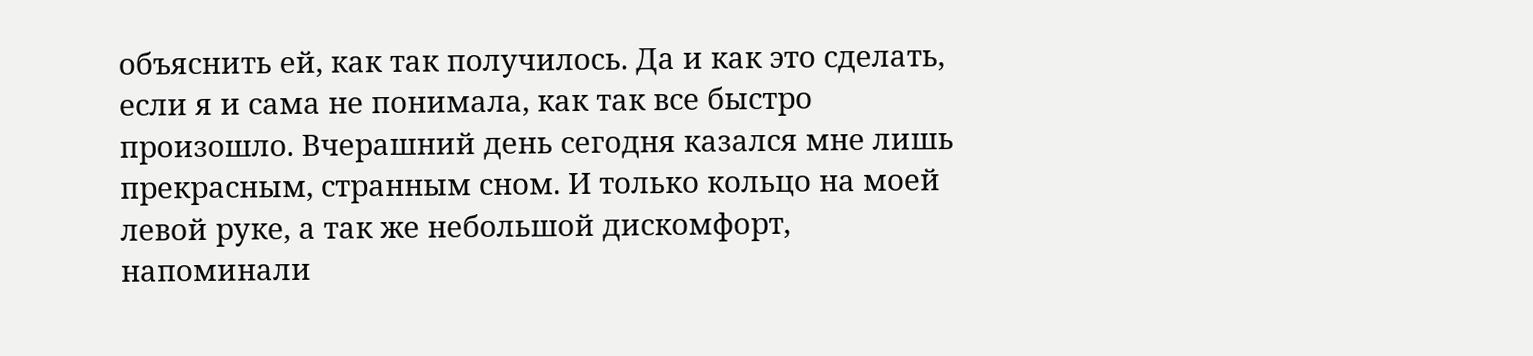объяснить ей, как так получилось. Да и как это сделать, если я и сама не понимала, как так все быстро произошло. Вчерашний день сегодня казался мне лишь прекрасным, странным сном. И только кольцо на моей левой руке, а так же небольшой дискомфорт, напоминали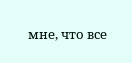мне, что все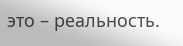это – реальность.